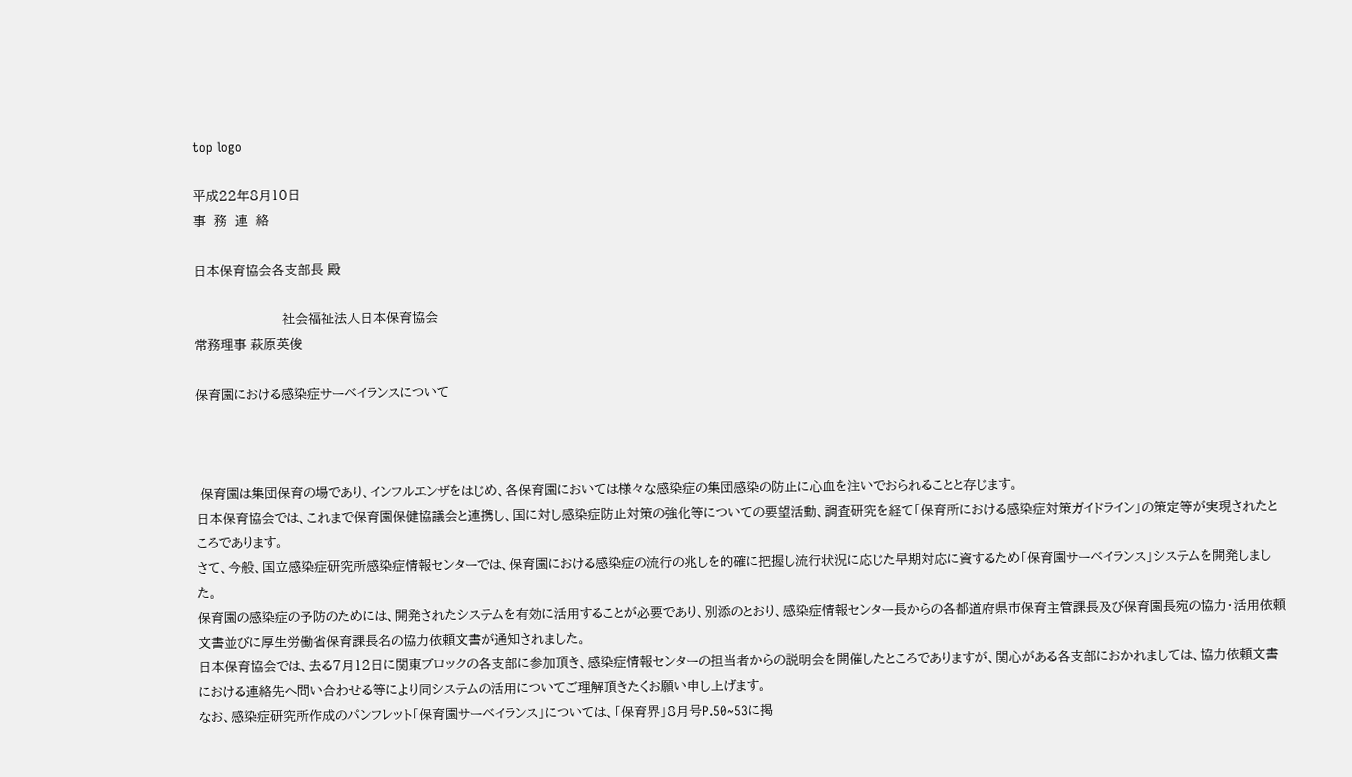top logo

平成22年8月10日
事  務  連  絡

日本保育協会各支部長 殿

                      社会福祉法人日本保育協会
常務理事 萩原英俊

保育園における感染症サーベイランスについて



 保育園は集団保育の場であり、インフルエンザをはじめ、各保育園においては様々な感染症の集団感染の防止に心血を注いでおられることと存じます。
日本保育協会では、これまで保育園保健協議会と連携し、国に対し感染症防止対策の強化等についての要望活動、調査研究を経て「保育所における感染症対策ガイドライン」の策定等が実現されたところであります。
さて、今般、国立感染症研究所感染症情報センターでは、保育園における感染症の流行の兆しを的確に把握し流行状況に応じた早期対応に資するため「保育園サーベイランス」システムを開発しました。
保育園の感染症の予防のためには、開発されたシステムを有効に活用することが必要であり、別添のとおり、感染症情報センター長からの各都道府県市保育主管課長及び保育園長宛の協力・活用依頼文書並びに厚生労働省保育課長名の協力依頼文書が通知されました。
日本保育協会では、去る7月12日に関東ブロックの各支部に参加頂き、感染症情報センターの担当者からの説明会を開催したところでありますが、関心がある各支部におかれましては、協力依頼文書における連絡先へ問い合わせる等により同システムの活用についてご理解頂きたくお願い申し上げます。
なお、感染症研究所作成のパンフレット「保育園サーベイランス」については、「保育界」8月号P.50~53に掲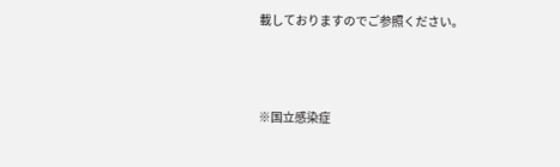載しておりますのでご参照ください。



※国立感染症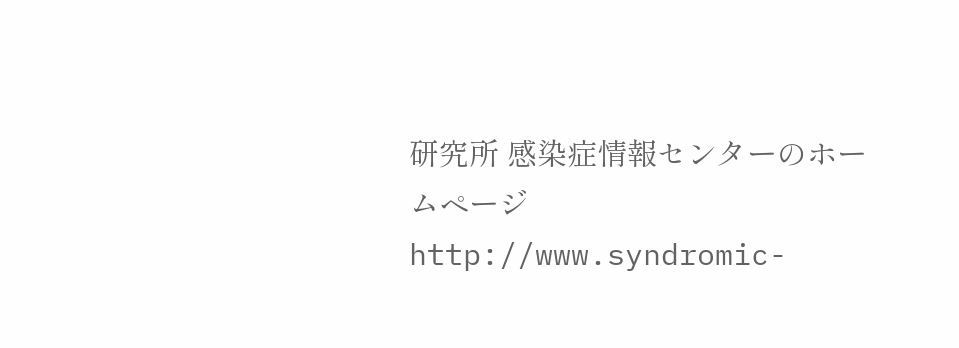研究所 感染症情報センターのホームページ
http://www.syndromic-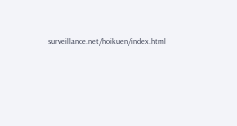surveillance.net/hoikuen/index.html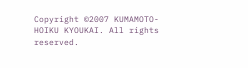Copyright ©2007 KUMAMOTO-HOIKU KYOUKAI. All rights reserved.